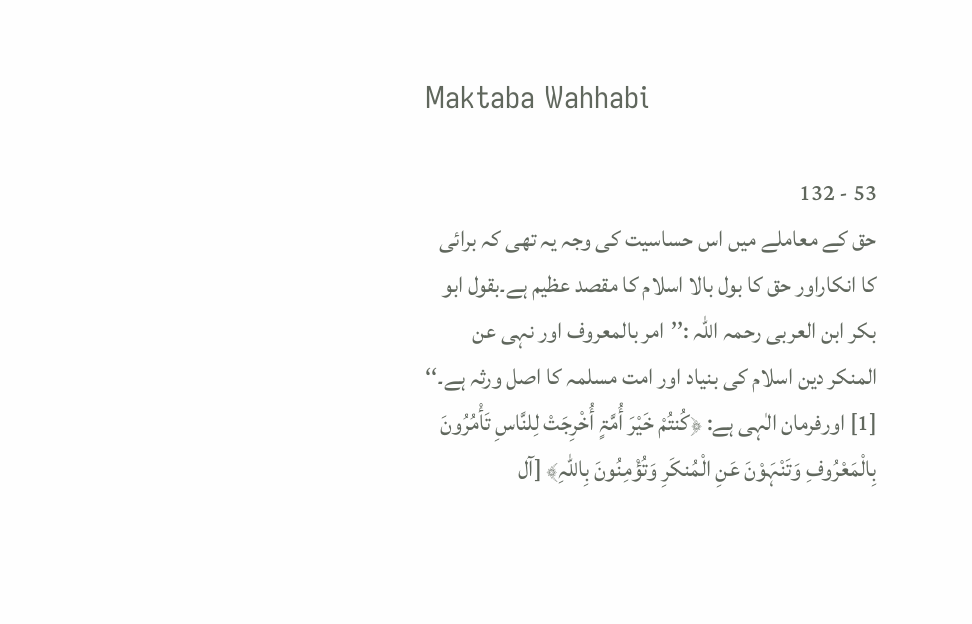Maktaba Wahhabi

53 - 132
حق کے معاملے میں اس حساسیت کی وجہ یہ تھی کہ برائی کا انکاراور حق کا بول بالا اسلام کا مقصد عظیم ہے۔بقول ابو بکر ابن العربی رحمہ اللہ :’’امر بالمعروف اور نہی عن المنکر دین اسلام کی بنیاد اور امت مسلمہ کا اصل ورثہ ہے۔‘‘ [1] اورفرمان الٰہی ہے: ﴿کُنتُمْ خَیْرَ أُمَّۃٍ أُخْرِجَتْ لِلنَّاسِ تَأْمُرُونَ بِالْمَعْرُوفِ وَتَنْہَوْنَ عَنِ الْمُنکَرِ وَتُؤْمِنُونَ بِاللّٰہِ﴾ [آل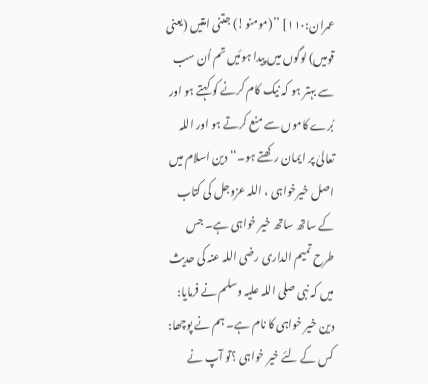عمران:۱۱۰] ’’(مومنو!) جتنی امتیں (یعنی قومیں) لوگوں میں پیدا ہوئیں تم اُن سب سے بہتر ہو کہ نیک کام کرنے کو کہتے ہو اور بُرے کاموں سے منع کرتے ہو اور اللہ تعالیٰ پر ایمان رکھتے ہو۔‘‘ دین اسلام میں اصل خیرخواہی ، اللہ عزوجل کی کتاب کے ساتھ ساتھ خیر خواہی ہے۔ جس طرح تمیم الداری رضی اللہ عنہ کی حدیث میں کہ نبی صلی اللہ علیہ وسلم نے فرمایا: دین خیر خواہی کا نام ہے۔ ہم نے پوچھا: کس کے لئے خیر خواہی ؟تو آپ نے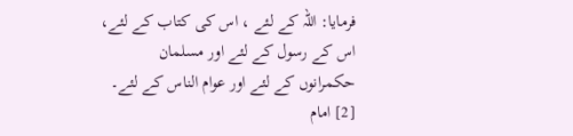فرمایا: اللہ کے لئے ، اس کی کتاب کے لئے، اس کے رسول کے لئے اور مسلمان حکمرانوں کے لئے اور عوام الناس کے لئے۔ [2] امام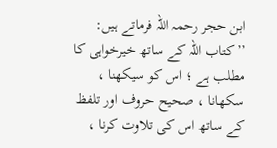ابن حجر رحمہ اللہ فرماتے ہیں: ’’کتاب اللہ کے ساتھ خیرخواہی کا مطلب ہے ؛ اس کو سیکھنا ، سکھانا ، صحیح حروف اور تلفظ کے ساتھ اس کی تلاوت کرنا ،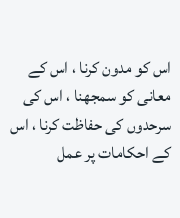اس کو مدون کرنا ، اس کے معانی کو سمجھنا ، اس کی سرحدوں کی حفاظت کرنا ، اس کے احکامات پر عمل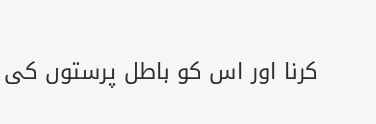کرنا اور اس کو باطل پرستوں کی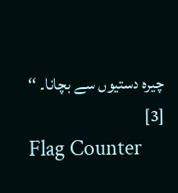چیرہ دستیوں سے بچانا۔ ‘‘ [3]
Flag Counter